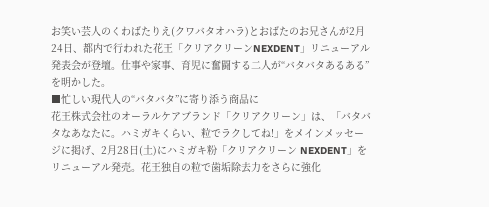お笑い芸人のくわばたりえ(クワバタオハラ)とおばたのお兄さんが2月24日、都内で行われた花王「クリアクリーンNEXDENT」リニューアル発表会が登壇。仕事や家事、育児に奮闘する二人が“バタバタあるある”を明かした。
■忙しい現代人の“バタバタ”に寄り添う商品に
花王株式会社のオーラルケアブランド「クリアクリーン」は、「バタバタなあなたに。ハミガキくらい、粒でラクしてね!」をメインメッセージに掲げ、2月28日(土)にハミガキ粉「クリアクリーン NEXDENT」をリニューアル発売。花王独自の粒で歯垢除去力をさらに強化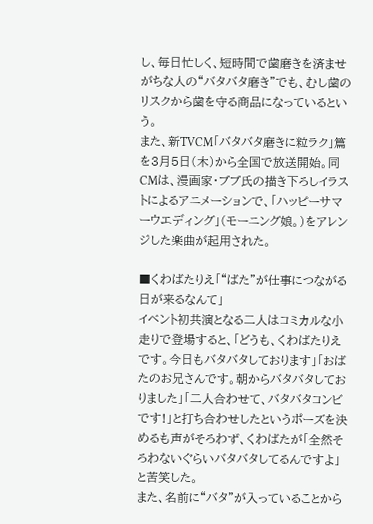し、毎日忙しく、短時間で歯磨きを済ませがちな人の“バタバタ磨き”でも、むし歯のリスクから歯を守る商品になっているという。
また、新TVCM「バタバタ磨きに粒ラク」篇を3月5日(木)から全国で放送開始。同CMは、漫画家・ブブ氏の描き下ろしイラストによるアニメーションで、「ハッピーサマーウエディング」(モーニング娘。)をアレンジした楽曲が起用された。

■くわばたりえ「“ばた”が仕事につながる日が来るなんて」
イベント初共演となる二人はコミカルな小走りで登場すると、「どうも、くわばたりえです。今日もバタバタしております」「おばたのお兄さんです。朝からバタバタしておりました」「二人合わせて、バタバタコンビです!」と打ち合わせしたというポーズを決めるも声がそろわず、くわばたが「全然そろわないぐらいバタバタしてるんですよ」と苦笑した。
また、名前に“バタ”が入っていることから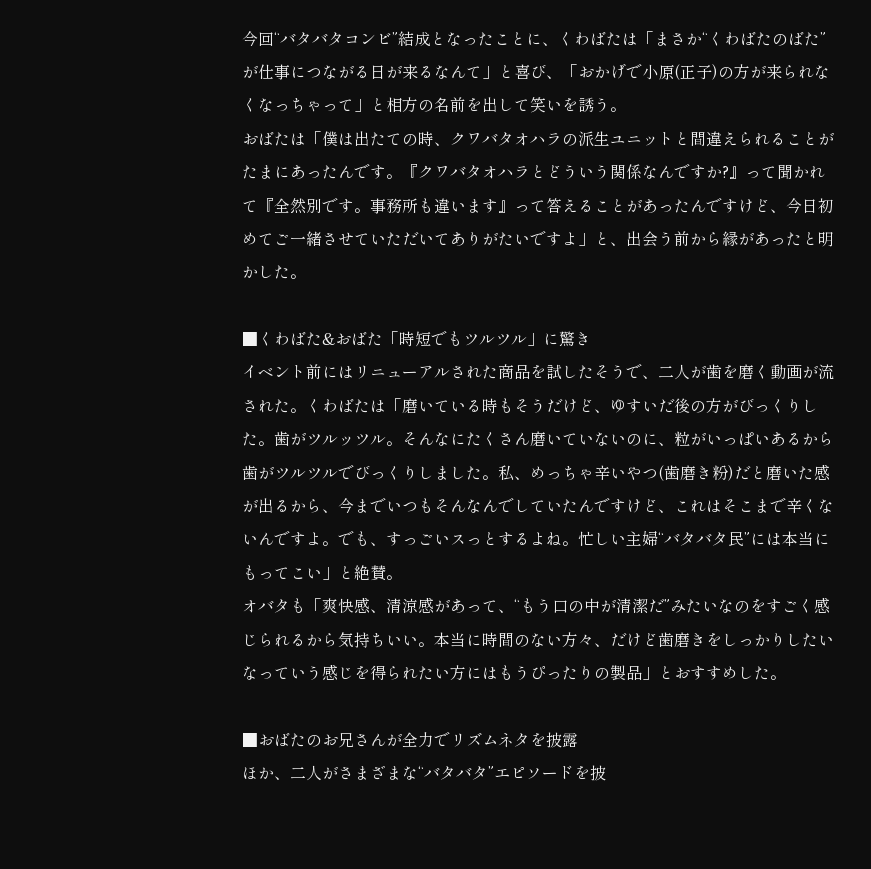今回“バタバタコンビ”結成となったことに、くわばたは「まさか“くわばたのばた”が仕事につながる日が来るなんて」と喜び、「おかげで小原(正子)の方が来られなくなっちゃって」と相方の名前を出して笑いを誘う。
おばたは「僕は出たての時、クワバタオハラの派生ユニットと間違えられることがたまにあったんです。『クワバタオハラとどういう関係なんですか?』って聞かれて『全然別です。事務所も違います』って答えることがあったんですけど、今日初めてご一緒させていただいてありがたいですよ」と、出会う前から縁があったと明かした。

■くわばた&おばた「時短でもツルツル」に驚き
イベント前にはリニューアルされた商品を試したそうで、二人が歯を磨く動画が流された。くわばたは「磨いている時もそうだけど、ゆすいだ後の方がびっくりした。歯がツルッツル。そんなにたくさん磨いていないのに、粒がいっぱいあるから歯がツルツルでびっくりしました。私、めっちゃ辛いやつ(歯磨き粉)だと磨いた感が出るから、今までいつもそんなんでしていたんですけど、これはそこまで辛くないんですよ。でも、すっごいスっとするよね。忙しい主婦“バタバタ民”には本当にもってこい」と絶賛。
オバタも「爽快感、清涼感があって、“もう口の中が清潔だ”みたいなのをすごく感じられるから気持ちいい。本当に時間のない方々、だけど歯磨きをしっかりしたいなっていう感じを得られたい方にはもうぴったりの製品」とおすすめした。

■おばたのお兄さんが全力でリズムネタを披露
ほか、二人がさまざまな“バタバタ”エピソードを披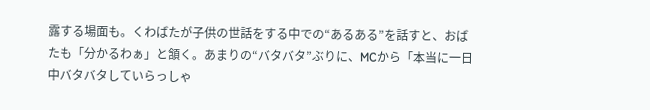露する場面も。くわばたが子供の世話をする中での“あるある”を話すと、おばたも「分かるわぁ」と頷く。あまりの“バタバタ”ぶりに、MCから「本当に一日中バタバタしていらっしゃ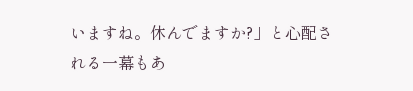いますね。休んでますか?」と心配される一幕もあ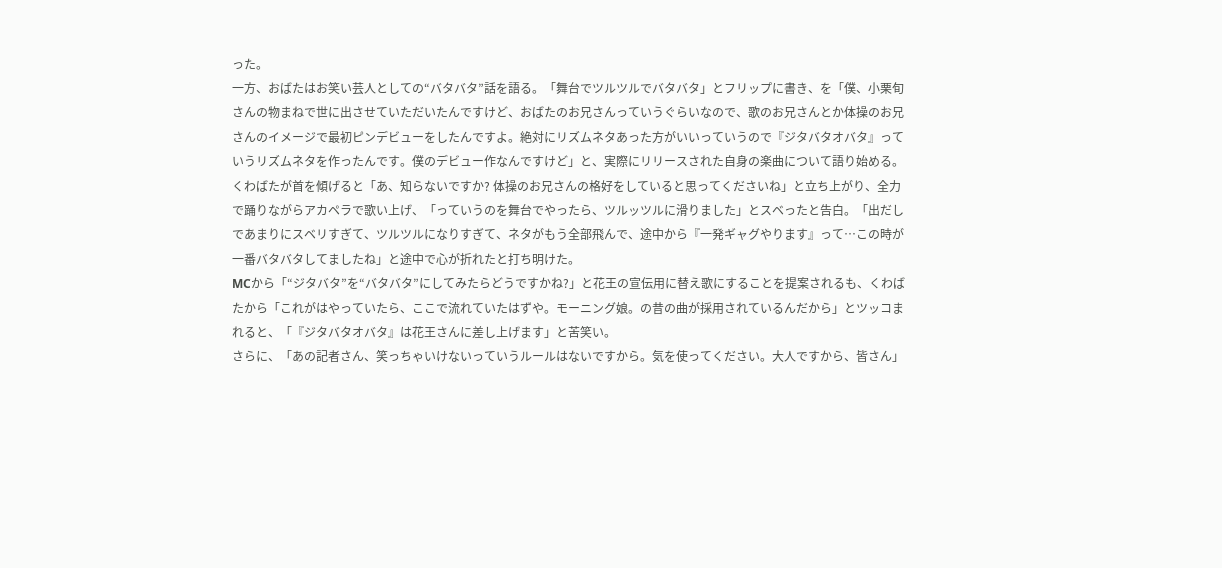った。
一方、おばたはお笑い芸人としての“バタバタ”話を語る。「舞台でツルツルでバタバタ」とフリップに書き、を「僕、小栗旬さんの物まねで世に出させていただいたんですけど、おばたのお兄さんっていうぐらいなので、歌のお兄さんとか体操のお兄さんのイメージで最初ピンデビューをしたんですよ。絶対にリズムネタあった方がいいっていうので『ジタバタオバタ』っていうリズムネタを作ったんです。僕のデビュー作なんですけど」と、実際にリリースされた自身の楽曲について語り始める。
くわばたが首を傾げると「あ、知らないですか? 体操のお兄さんの格好をしていると思ってくださいね」と立ち上がり、全力で踊りながらアカペラで歌い上げ、「っていうのを舞台でやったら、ツルッツルに滑りました」とスベったと告白。「出だしであまりにスベリすぎて、ツルツルになりすぎて、ネタがもう全部飛んで、途中から『一発ギャグやります』って…この時が一番バタバタしてましたね」と途中で心が折れたと打ち明けた。
MCから「“ジタバタ”を“バタバタ”にしてみたらどうですかね?」と花王の宣伝用に替え歌にすることを提案されるも、くわばたから「これがはやっていたら、ここで流れていたはずや。モーニング娘。の昔の曲が採用されているんだから」とツッコまれると、「『ジタバタオバタ』は花王さんに差し上げます」と苦笑い。
さらに、「あの記者さん、笑っちゃいけないっていうルールはないですから。気を使ってください。大人ですから、皆さん」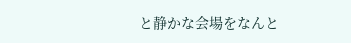と静かな会場をなんと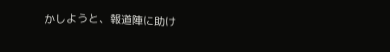かしようと、報道陣に助け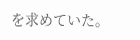を求めていた。